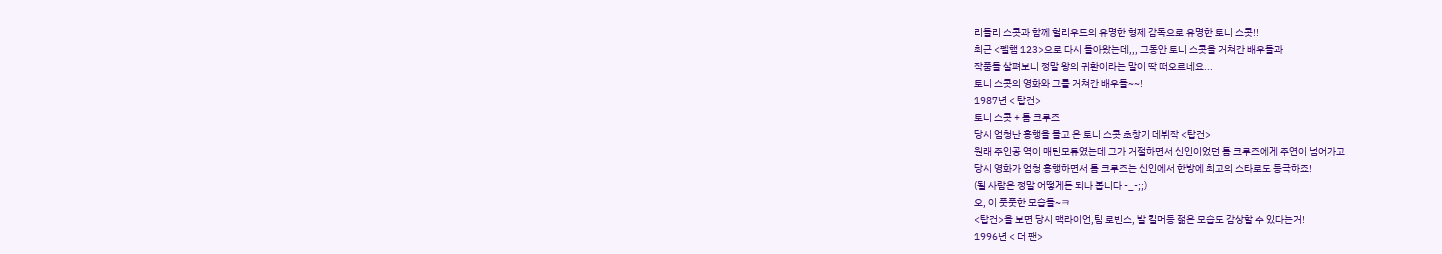리들리 스콧과 함께 헐리우드의 유명한 형제 감독으로 유명한 토니 스콧!!
최근 <펠햄 123>으로 다시 돌아왔는데,,, 그동안 토니 스콧을 거쳐간 배우들과
작품들 살펴보니 정말 왕의 귀환이라는 말이 딱 떠오르네요...
토니 스콧의 영화와 그를 거쳐간 배우들~~!
1987년 < 탑건>
토니 스콧 + 톰 크루즈
당시 엄청난 흥행을 몰고 온 토니 스콧 초창기 데뷔작 <탑건>
원래 주인공 역이 매틴모튜였는데 그가 거절하면서 신인이었던 톰 크루즈에게 주연이 넘어가고
당시 영화가 엄청 흥행하면서 톰 크루즈는 신인에서 한방에 최고의 스타로도 등극하죠!
(될 사람은 정말 어떻게든 되나 봅니다 -_-;;)
오, 이 풋풋한 모습들~ㅋ
<탑건>을 보면 당시 맥라이언,팀 로빈스, 발 킬머등 젊은 모습도 감상할 수 있다는거!
1996년 < 더 팬>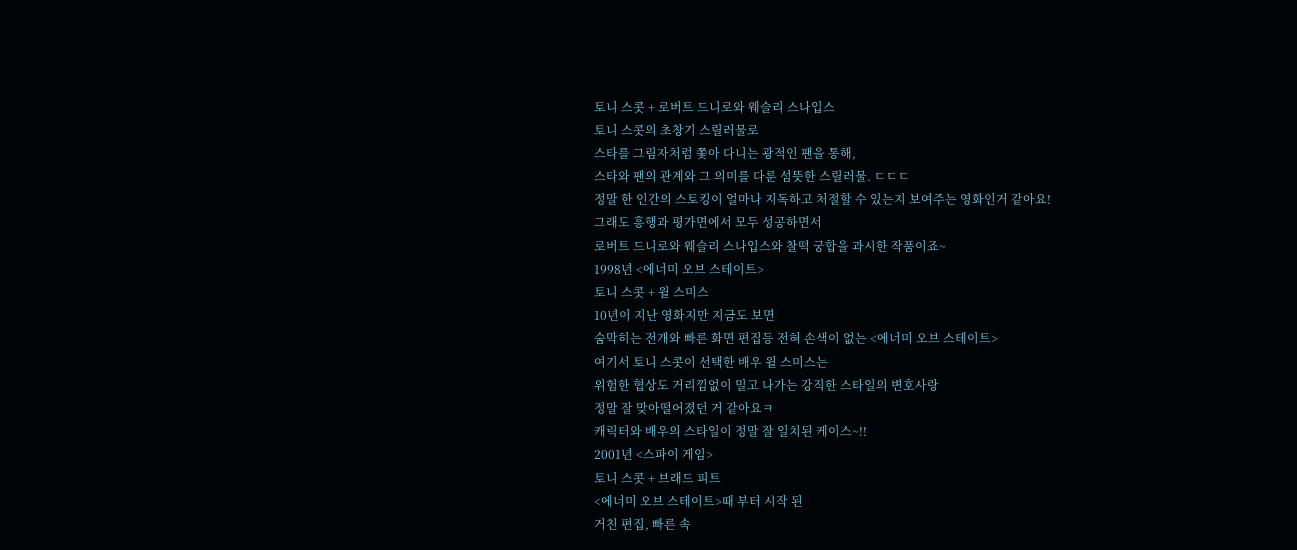토니 스콧 + 로버트 드니로와 웨슬리 스나입스
토니 스콧의 초창기 스릴러물로
스타를 그림자처럼 쫓아 다니는 광적인 팬을 통해,
스타와 팬의 관계와 그 의미를 다룬 섬뜻한 스릴러물. ㄷㄷㄷ
정말 한 인간의 스토킹이 얼마나 지독하고 처절할 수 있는지 보여주는 영화인거 같아요!
그래도 흥행과 평가면에서 모두 성공하면서
로버트 드니로와 웨슬리 스나입스와 찰떡 궁합을 과시한 작품이죠~
1998년 <에너미 오브 스테이트>
토니 스콧 + 윌 스미스
10년이 지난 영화지만 지금도 보면
숨막히는 전개와 빠른 화면 편집등 전혀 손색이 없는 <에너미 오브 스테이트>
여기서 토니 스콧이 선택한 배우 윌 스미스는
위험한 협상도 거리낌없이 밀고 나가는 강직한 스타일의 변호사랑
정말 잘 맞아떨어졌던 거 같아요ㅋ
캐릭터와 배우의 스타일이 정말 잘 일치된 케이스~!!
2001년 <스파이 게임>
토니 스콧 + 브래드 피트
<에너미 오브 스테이트>때 부터 시작 된
거친 편집, 빠른 속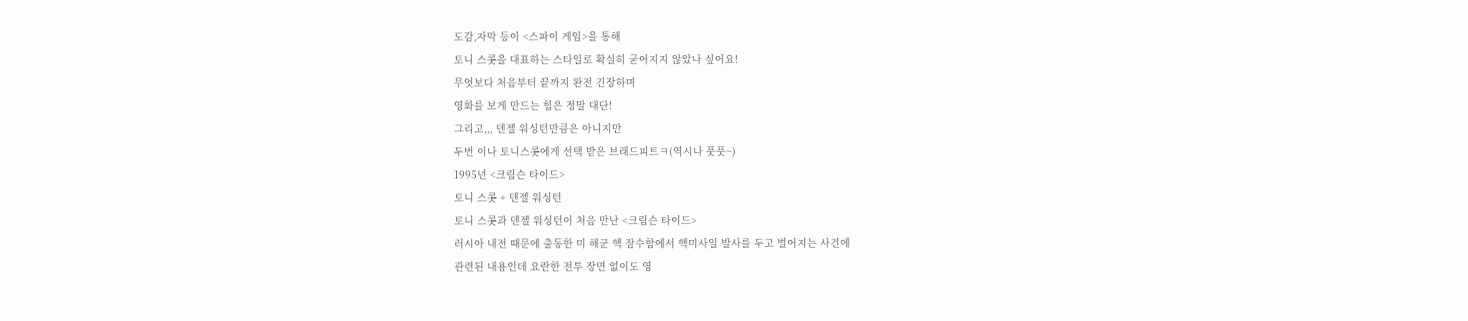도감,자막 등이 <스파이 게임>을 통해
토니 스콧을 대표하는 스타일로 확실히 굳어지지 않았나 싶어요!
무엇보다 처음부터 끝까지 완전 긴장하며
영화를 보게 만드는 힘은 정말 대단!
그리고,,, 덴젤 워싱턴만큼은 아니지만
두번 이나 토니스콧에게 선택 받은 브래드피트ㅋ(역시나 풋풋~)
1995년 <크림슨 타이드>
토니 스콧 + 덴젤 워싱턴
토니 스콧과 덴젤 워싱턴이 처음 만난 <크림슨 타이드>
러시아 내전 때문에 출동한 미 해군 핵 잠수함에서 핵미사일 발사를 두고 벌어지는 사건에
관련된 내용인데 요란한 전투 장면 없이도 영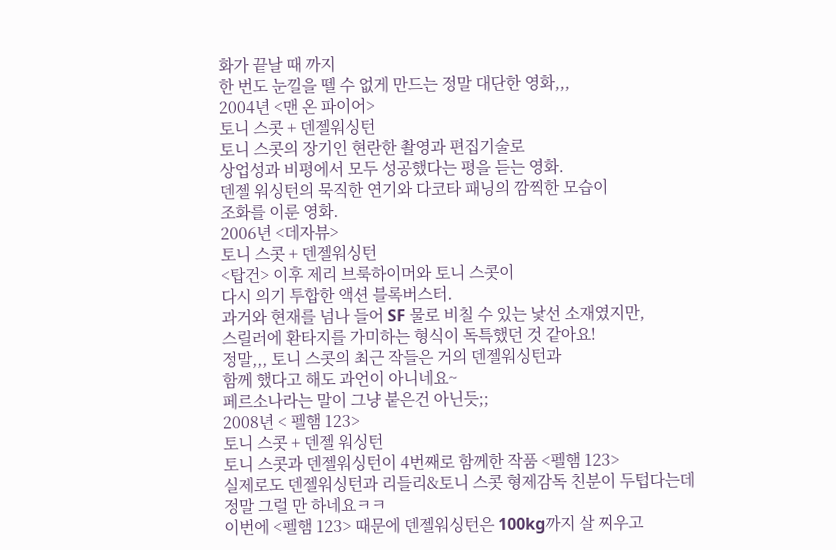화가 끝날 때 까지
한 번도 눈낄을 뗄 수 없게 만드는 정말 대단한 영화,,,
2004년 <맨 온 파이어>
토니 스콧 + 덴젤워싱턴
토니 스콧의 장기인 현란한 촬영과 편집기술로
상업성과 비평에서 모두 성공했다는 평을 듣는 영화.
덴젤 워싱턴의 묵직한 연기와 다코타 패닝의 깜찍한 모습이
조화를 이룬 영화.
2006년 <데자뷰>
토니 스콧 + 덴젤워싱턴
<탑건> 이후 제리 브룩하이머와 토니 스콧이
다시 의기 투합한 액션 블록버스터.
과거와 현재를 넘나 들어 SF 물로 비칠 수 있는 낯선 소재였지만,
스릴러에 환타지를 가미하는 형식이 독특했던 것 같아요!
정말,,, 토니 스콧의 최근 작들은 거의 덴젤워싱턴과
함께 했다고 해도 과언이 아니네요~
페르소나라는 말이 그냥 붙은건 아닌듯;;
2008년 < 펠햄 123>
토니 스콧 + 덴젤 워싱턴
토니 스콧과 덴젤워싱턴이 4번째로 함께한 작품 <펠햄 123>
실제로도 덴젤워싱턴과 리들리&토니 스콧 형제감독 친분이 두텁다는데
정말 그럴 만 하네요ㅋㅋ
이번에 <펠햄 123> 때문에 덴젤워싱턴은 100kg까지 살 찌우고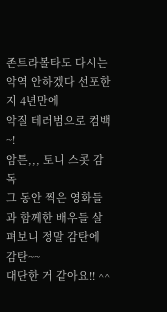존트라볼타도 다시는 악역 안하겠다 선포한지 4년만에
악질 테러범으로 컴백~!
암튼,,, 토니 스콧 감독
그 동안 찍은 영화들과 함께한 배우들 살펴보니 정말 감탄에 감탄~~
대단한 거 같아요!! ^^